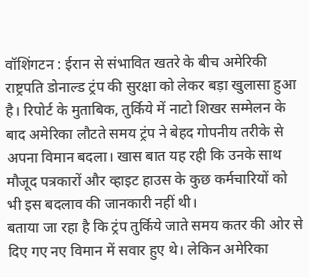वॉशिंगटन : ईरान से संभावित खतरे के बीच अमेरिकी राष्ट्रपति डोनाल्ड ट्रंप की सुरक्षा को लेकर बड़ा खुलासा हुआ है। रिपोर्ट के मुताबिक, तुर्किये में नाटो शिखर सम्मेलन के बाद अमेरिका लौटते समय ट्रंप ने बेहद गोपनीय तरीके से अपना विमान बदला। खास बात यह रही कि उनके साथ मौजूद पत्रकारों और व्हाइट हाउस के कुछ कर्मचारियों को भी इस बदलाव की जानकारी नहीं थी।
बताया जा रहा है कि ट्रंप तुर्किये जाते समय कतर की ओर से दिए गए नए विमान में सवार हुए थे। लेकिन अमेरिका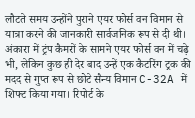लौटते समय उन्होंने पुराने एयर फोर्स वन विमान से यात्रा करने की जानकारी सार्वजनिक रूप से दी थी। अंकारा में ट्रंप कैमरों के सामने एयर फोर्स वन में चढ़े भी, लेकिन कुछ ही देर बाद उन्हें एक कैटरिंग ट्रक की मदद से गुप्त रूप से छोटे सैन्य विमान C-32A में शिफ्ट किया गया। रिपोर्ट के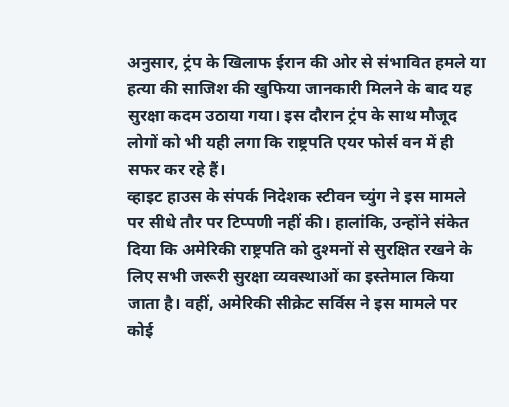अनुसार, ट्रंप के खिलाफ ईरान की ओर से संभावित हमले या हत्या की साजिश की खुफिया जानकारी मिलने के बाद यह सुरक्षा कदम उठाया गया। इस दौरान ट्रंप के साथ मौजूद लोगों को भी यही लगा कि राष्ट्रपति एयर फोर्स वन में ही सफर कर रहे हैं।
व्हाइट हाउस के संपर्क निदेशक स्टीवन च्युंग ने इस मामले पर सीधे तौर पर टिप्पणी नहीं की। हालांकि, उन्होंने संकेत दिया कि अमेरिकी राष्ट्रपति को दुश्मनों से सुरक्षित रखने के लिए सभी जरूरी सुरक्षा व्यवस्थाओं का इस्तेमाल किया जाता है। वहीं, अमेरिकी सीक्रेट सर्विस ने इस मामले पर कोई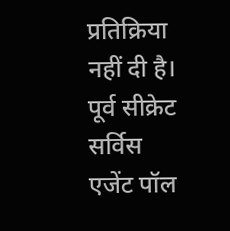प्रतिक्रिया नहीं दी है। पूर्व सीक्रेट सर्विस एजेंट पॉल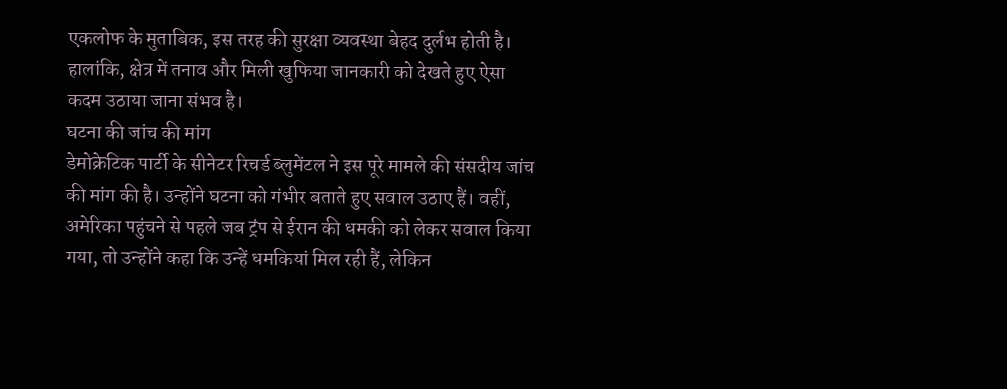एकलोफ के मुताबिक, इस तरह की सुरक्षा व्यवस्था बेहद दुर्लभ होती है। हालांकि, क्षेत्र में तनाव और मिली खुफिया जानकारी को देखते हुए ऐसा कदम उठाया जाना संभव है।
घटना की जांच की मांग
डेमोक्रेटिक पार्टी के सीनेटर रिचर्ड ब्लुमेंटल ने इस पूरे मामले की संसदीय जांच की मांग की है। उन्होंने घटना को गंभीर बताते हुए सवाल उठाए हैं। वहीं, अमेरिका पहुंचने से पहले जब ट्रंप से ईरान की धमकी को लेकर सवाल किया गया, तो उन्होंने कहा कि उन्हें धमकियां मिल रही हैं, लेकिन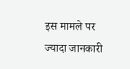इस मामले पर ज्यादा जानकारी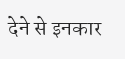देने से इनकार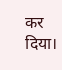कर दिया।